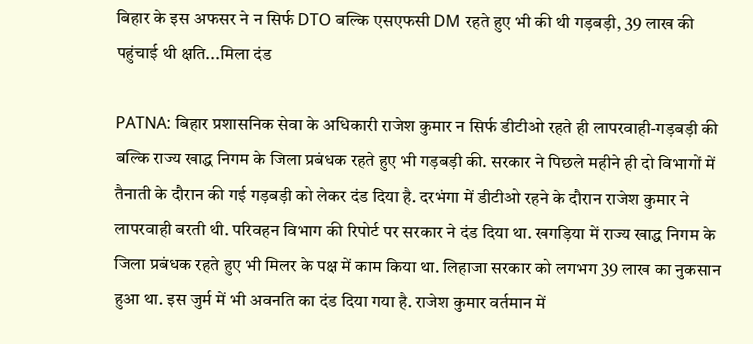बिहार के इस अफसर ने न सिर्फ DTO बल्कि एसएफसी DM रहते हुए भी की थी गड़बड़ी, 39 लाख की पहुंचाई थी क्षति...मिला दंड

PATNA: बिहार प्रशासनिक सेवा के अधिकारी राजेश कुमार न सिर्फ डीटीओ रहते ही लापरवाही-गड़बड़ी की बल्कि राज्य खाद्ध निगम के जिला प्रबंधक रहते हुए भी गड़बड़ी की. सरकार ने पिछले महीने ही दो विभागों में तैनाती के दौरान की गई गड़बड़ी को लेकर दंड दिया है. दरभंगा में डीटीओ रहने के दौरान राजेश कुमार ने लापरवाही बरती थी. परिवहन विभाग की रिपोर्ट पर सरकार ने दंड दिया था. खगड़िया में राज्य खाद्ध निगम के जिला प्रबंधक रहते हुए भी मिलर के पक्ष में काम किया था. लिहाजा सरकार को लगभग 39 लाख का नुकसान हुआ था. इस जुर्म में भी अवनति का दंड दिया गया है. राजेश कुमार वर्तमान में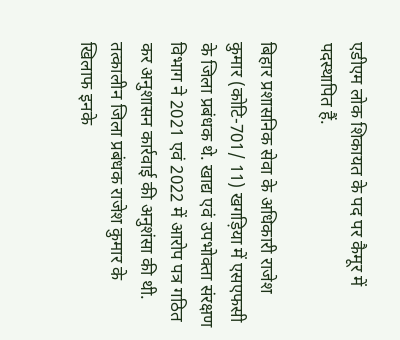एडीएम लोक शिकायत के पद पर कैमूर में पदस्थापित हैं.

बिहार प्रशासनिक सेवा के अधिकारी राजेश कुमार (कोटि-701/ 11) खगड़िया में एसएफसी के जिला प्रबंधक थे. खाद्य एवं उपभोक्ता संरक्षण विभाग ने 2021 एवं 2022 में आरोप पत्र गठित कर अनुशासन कार्रवाई की अनुशंसा की थी. तत्कालीन जिला प्रबंधक राजेश कुमार के खिलाफ इनके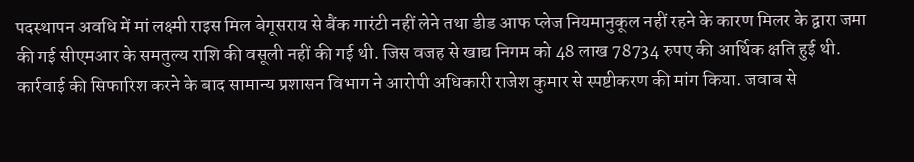पदस्थापन अवधि में मां लक्ष्मी राइस मिल बेगूसराय से बैंक गारंटी नहीं लेने तथा डीड आफ प्लेज नियमानुकूल नहीं रहने के कारण मिलर के द्वारा जमा की गई सीएमआर के समतुल्य राशि की वसूली नहीं की गई थी. जिस वजह से खाद्य निगम को 48 लाख 78734 रुपए की आर्थिक क्षति हुई थी. कार्रवाई की सिफारिश करने के बाद सामान्य प्रशासन विभाग ने आरोपी अधिकारी राजेश कुमार से स्पष्टीकरण की मांग किया. जवाब से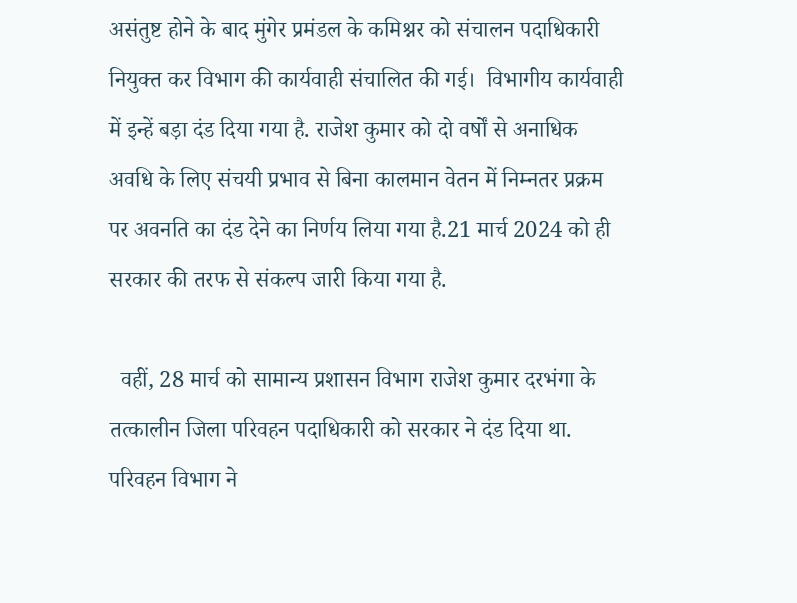असंतुष्ट होने के बाद मुंगेर प्रमंडल के कमिश्नर को संचालन पदाधिकारी नियुक्त कर विभाग की कार्यवाही संचालित की गई।  विभागीय कार्यवाही में इन्हें बड़ा दंड दिया गया है. राजेश कुमार को दो वर्षों से अनाधिक अवधि के लिए संचयी प्रभाव से बिना कालमान वेतन में निम्नतर प्रक्रम पर अवनति का दंड देने का निर्णय लिया गया है.21 मार्च 2024 को ही सरकार की तरफ से संकल्प जारी किया गया है.

  वहीं, 28 मार्च को सामान्य प्रशासन विभाग राजेश कुमार दरभंगा के तत्कालीन जिला परिवहन पदाधिकारी को सरकार ने दंड दिया था. परिवहन विभाग ने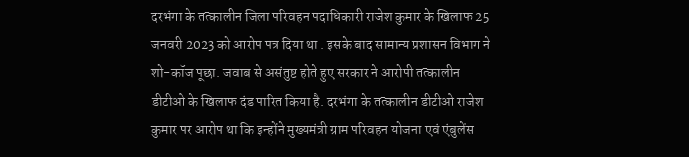दरभंगा के तत्कालीन जिला परिवहन पदाधिकारी राजेश कुमार के खिलाफ 25 जनवरी 2023 को आरोप पत्र दिया था . इसके बाद सामान्य प्रशासन विभाग ने शो-कॉज पूछा. जवाब से असंतुष्ट होते हुए सरकार ने आरोपी तत्कालीन डीटीओ के खिलाफ दंड पारित किया है. दरभंगा के तत्कालीन डीटीओ राजेश कुमार पर आरोप था कि इन्होंने मुख्यमंत्री ग्राम परिवहन योजना एवं एंबुलेंस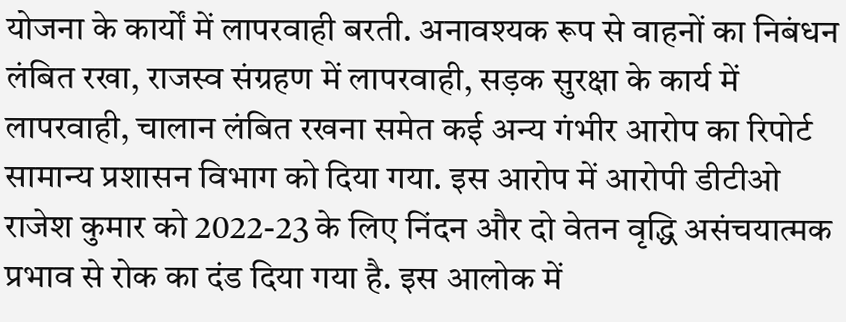योजना के कार्यों में लापरवाही बरती. अनावश्यक रूप से वाहनों का निबंधन लंबित रखा, राजस्व संग्रहण में लापरवाही, सड़क सुरक्षा के कार्य में लापरवाही, चालान लंबित रखना समेत कई अन्य गंभीर आरोप का रिपोर्ट सामान्य प्रशासन विभाग को दिया गया. इस आरोप में आरोपी डीटीओ राजेश कुमार को 2022-23 के लिए निंदन और दो वेतन वृद्धि असंचयात्मक प्रभाव से रोक का दंड दिया गया है. इस आलोक में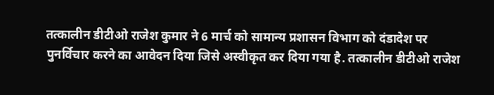तत्कालीन डीटीओ राजेश कुमार ने 6 मार्च को सामान्य प्रशासन विभाग को दंडादेश पर पुनर्विचार करने का आवेदन दिया जिसे अस्वीकृत कर दिया गया है. तत्कालीन डीटीओ राजेश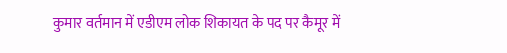कुमार वर्तमान में एडीएम लोक शिकायत के पद पर कैमूर में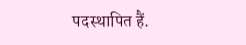पदस्थापित हैं.